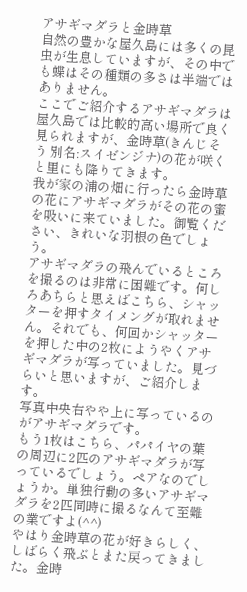アサギマダラと金時草
自然の豊かな屋久島には多くの昆虫が生息していますが、その中でも蝶はその種類の多さは半端ではありません。
ここでご紹介するアサギマダラは屋久島では比較的高い場所で良く見られますが、金時草(きんじそう 別名:スイゼンジナ)の花が咲くと里にも降りてきます。
我が家の浦の畑に行ったら金時草の花にアサギマダラがその花の蜜を吸いに来ていました。御覧ください、きれいな羽根の色でしょう。
アサギマダラの飛んでいるところを撮るのは非常に困難です。何しろあちらと思えばこちら、シャッターを押すタイメングが取れません。それでも、何回かシャッターを押した中の2枚にようやくアサギマダラが写っていました。見づらいと思いますが、ご紹介します。
写真中央右やや上に写っているのがアサギマダラです。
もう1枚はこちら、パパイヤの葉の周辺に2匹のアサギマダラが写っているでしょう。ペアなのでしょうか。単独行動の多いアサギマダラを2匹同時に撮るなんて至難の業ですよ(^^)
やはり金時草の花が好きらしく、しばらく飛ぶとまた戻ってきました。金時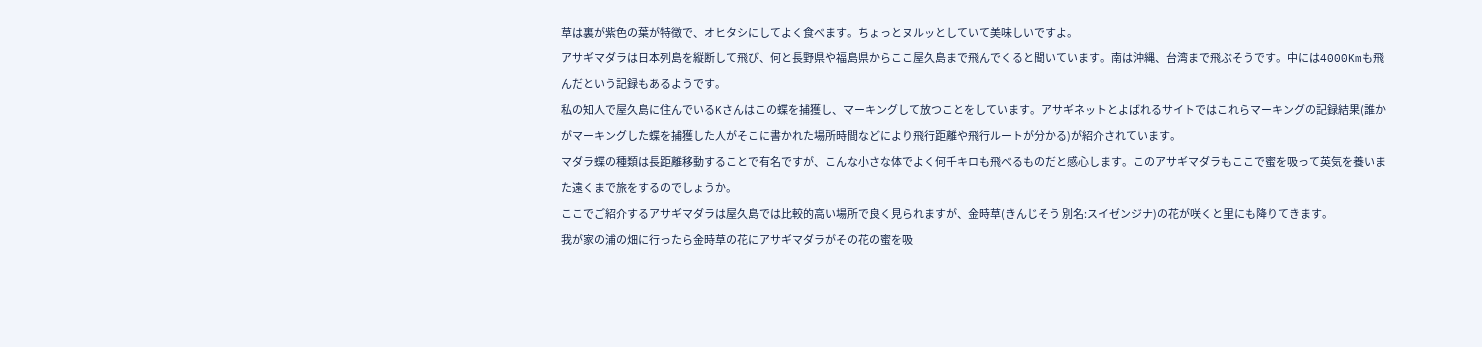草は裏が紫色の葉が特徴で、オヒタシにしてよく食べます。ちょっとヌルッとしていて美味しいですよ。
アサギマダラは日本列島を縦断して飛び、何と長野県や福島県からここ屋久島まで飛んでくると聞いています。南は沖縄、台湾まで飛ぶそうです。中には4000Kmも飛んだという記録もあるようです。
私の知人で屋久島に住んでいるKさんはこの蝶を捕獲し、マーキングして放つことをしています。アサギネットとよばれるサイトではこれらマーキングの記録結果(誰かがマーキングした蝶を捕獲した人がそこに書かれた場所時間などにより飛行距離や飛行ルートが分かる)が紹介されています。
マダラ蝶の種類は長距離移動することで有名ですが、こんな小さな体でよく何千キロも飛べるものだと感心します。このアサギマダラもここで蜜を吸って英気を養いまた遠くまで旅をするのでしょうか。
ここでご紹介するアサギマダラは屋久島では比較的高い場所で良く見られますが、金時草(きんじそう 別名:スイゼンジナ)の花が咲くと里にも降りてきます。
我が家の浦の畑に行ったら金時草の花にアサギマダラがその花の蜜を吸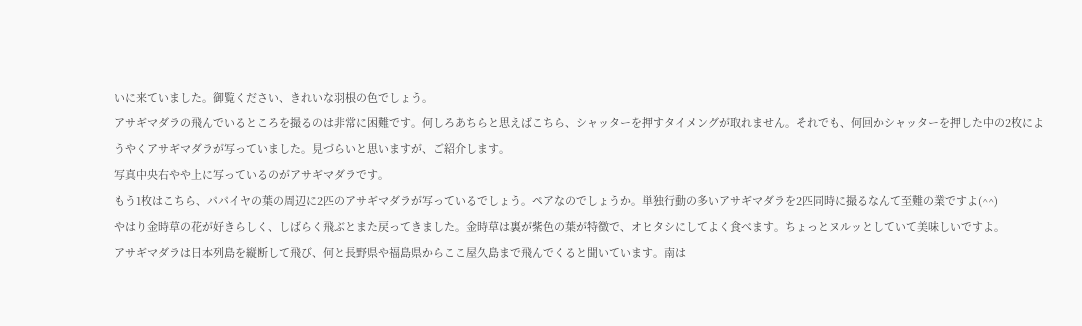いに来ていました。御覧ください、きれいな羽根の色でしょう。
アサギマダラの飛んでいるところを撮るのは非常に困難です。何しろあちらと思えばこちら、シャッターを押すタイメングが取れません。それでも、何回かシャッターを押した中の2枚にようやくアサギマダラが写っていました。見づらいと思いますが、ご紹介します。
写真中央右やや上に写っているのがアサギマダラです。
もう1枚はこちら、パパイヤの葉の周辺に2匹のアサギマダラが写っているでしょう。ペアなのでしょうか。単独行動の多いアサギマダラを2匹同時に撮るなんて至難の業ですよ(^^)
やはり金時草の花が好きらしく、しばらく飛ぶとまた戻ってきました。金時草は裏が紫色の葉が特徴で、オヒタシにしてよく食べます。ちょっとヌルッとしていて美味しいですよ。
アサギマダラは日本列島を縦断して飛び、何と長野県や福島県からここ屋久島まで飛んでくると聞いています。南は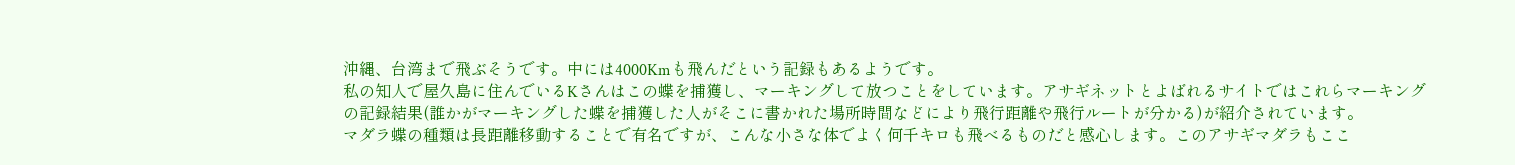沖縄、台湾まで飛ぶそうです。中には4000Kmも飛んだという記録もあるようです。
私の知人で屋久島に住んでいるKさんはこの蝶を捕獲し、マーキングして放つことをしています。アサギネットとよばれるサイトではこれらマーキングの記録結果(誰かがマーキングした蝶を捕獲した人がそこに書かれた場所時間などにより飛行距離や飛行ルートが分かる)が紹介されています。
マダラ蝶の種類は長距離移動することで有名ですが、こんな小さな体でよく何千キロも飛べるものだと感心します。このアサギマダラもここ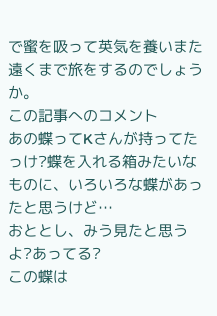で蜜を吸って英気を養いまた遠くまで旅をするのでしょうか。
この記事へのコメント
あの蝶ってKさんが持ってたっけ?蝶を入れる箱みたいなものに、いろいろな蝶があったと思うけど…
おととし、みう見たと思うよ?あってる?
この蝶は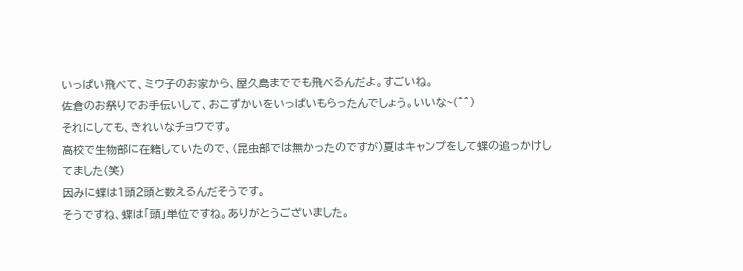いっぱい飛べて、ミウ子のお家から、屋久島まででも飛べるんだよ。すごいね。
佐倉のお祭りでお手伝いして、おこずかいをいっぱいもらったんでしょう。いいな~(^^)
それにしても、きれいなチョウです。
高校で生物部に在籍していたので、(昆虫部では無かったのですが)夏はキャンプをして蝶の追っかけしてました(笑)
因みに蝶は1頭2頭と数えるんだそうです。
そうですね、蝶は「頭」単位ですね。ありがとうございました。